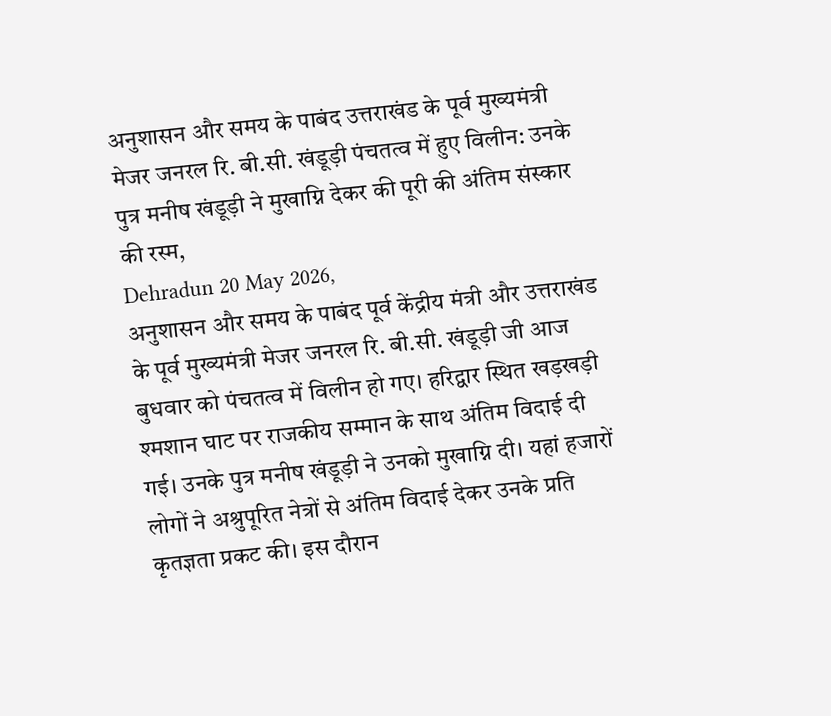अनुशासन और समय के पाबंद उत्तराखंड के पूर्व मुख्यमंत्री मेजर जनरल रि. बी.सी. खंडूड़ी पंचतत्व में हुए विलीन: उनके पुत्र मनीष खंडूड़ी ने मुखाग्नि देकर की पूरी की अंतिम संस्कार की रस्म,
Dehradun 20 May 2026,
अनुशासन और समय के पाबंद पूर्व केंद्रीय मंत्री और उत्तराखंड के पूर्व मुख्यमंत्री मेजर जनरल रि. बी.सी. खंडूड़ी जी आज बुधवार को पंचतत्व में विलीन हो गए। हरिद्वार स्थित खड़खड़ी श्मशान घाट पर राजकीय सम्मान के साथ अंतिम विदाई दी गई। उनके पुत्र मनीष खंडूड़ी ने उनको मुखाग्नि दी। यहां हजारों लोगों ने अश्रुपूरित नेत्रों से अंतिम विदाई देकर उनके प्रति कृतज्ञता प्रकट की। इस दौरान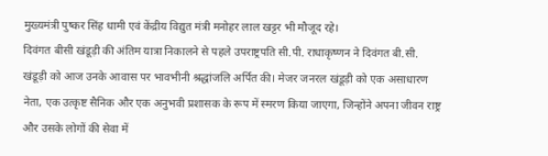मुख्यमंत्री पुष्कर सिंह धामी एवं केंद्रीय विद्युत मंत्री मनोहर लाल खट्टर भी मौजूद रहे।
दिवंगत बीसी खंडूड़ी की अंतिम यात्रा निकालने से पहले उपराष्ट्रपति सी.पी. राधाकृष्णन ने दिवंगत बी.सी. खंडूड़ी को आज उनके आवास पर भावभीनी श्रद्धांजलि अर्पित की। मेजर जनरल खंडूड़ी को एक असाधारण नेता, एक उत्कृष्ट सैनिक और एक अनुभवी प्रशासक के रूप में स्मरण किया जाएगा, जिन्होंने अपना जीवन राष्ट्र और उसके लोगों की सेवा में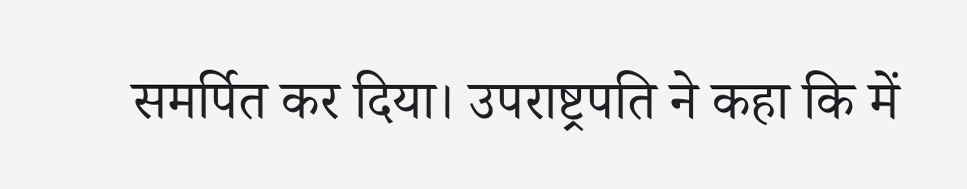समर्पित कर दिया। उपराष्ट्रपति ने कहा कि में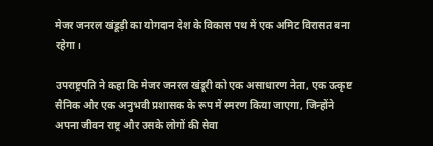मेजर जनरल खंडूड़ी का योगदान देश के विकास पथ में एक अमिट विरासत बना रहेगा।

उपराष्ट्रपति ने कहा कि मेजर जनरल खंडूरी को एक असाधारण नेता, एक उत्कृष्ट सैनिक और एक अनुभवी प्रशासक के रूप में स्मरण किया जाएगा, जिन्होंने अपना जीवन राष्ट्र और उसके लोगों की सेवा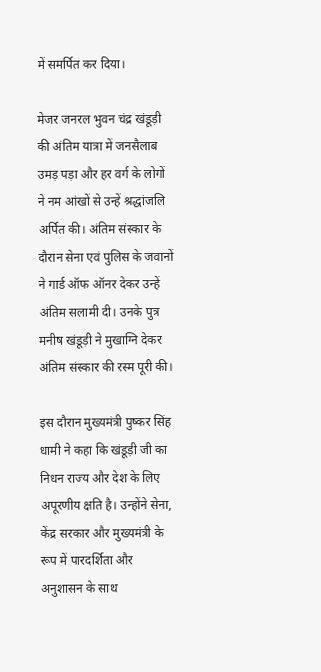में समर्पित कर दिया।

मेजर जनरल भुवन चंद्र खंडूड़ी की अंतिम यात्रा में जनसैलाब उमड़ पड़ा और हर वर्ग के लोगों ने नम आंखों से उन्हें श्रद्धांजलि अर्पित की। अंतिम संस्कार के दौरान सेना एवं पुलिस के जवानों ने गार्ड ऑफ ऑनर देकर उन्हें अंतिम सलामी दी। उनके पुत्र मनीष खंडूड़ी ने मुखाग्नि देकर अंतिम संस्कार की रस्म पूरी की।

इस दौरान मुख्यमंत्री पुष्कर सिंह धामी ने कहा कि खंडूड़ी जी का निधन राज्य और देश के लिए अपूरणीय क्षति है। उन्होंने सेना, केंद्र सरकार और मुख्यमंत्री के रूप में पारदर्शिता और अनुशासन के साथ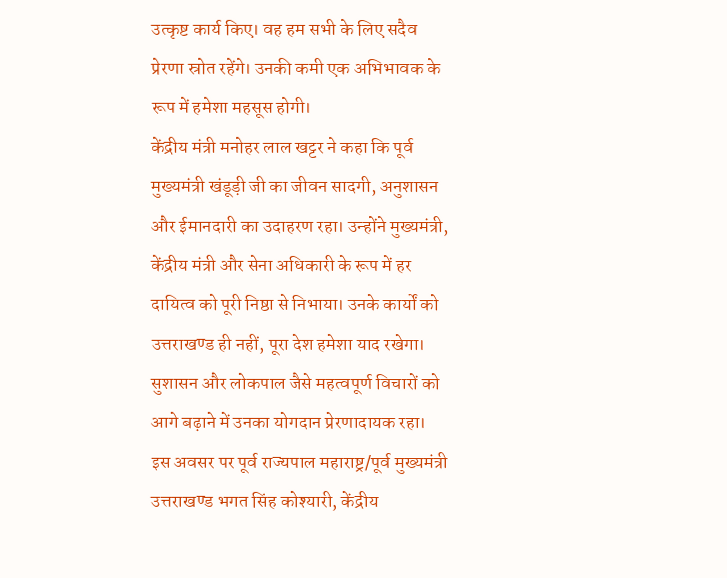उत्कृष्ट कार्य किए। वह हम सभी के लिए सदैव प्रेरणा स्रोत रहेंगे। उनकी कमी एक अभिभावक के रूप में हमेशा महसूस होगी।
केंद्रीय मंत्री मनोहर लाल खट्टर ने कहा कि पूर्व मुख्यमंत्री खंडूड़ी जी का जीवन सादगी, अनुशासन और ईमानदारी का उदाहरण रहा। उन्होंने मुख्यमंत्री, केंद्रीय मंत्री और सेना अधिकारी के रूप में हर दायित्व को पूरी निष्ठा से निभाया। उनके कार्यों को उत्तराखण्ड ही नहीं, पूरा देश हमेशा याद रखेगा। सुशासन और लोकपाल जैसे महत्वपूर्ण विचारों को आगे बढ़ाने में उनका योगदान प्रेरणादायक रहा।
इस अवसर पर पूर्व राज्यपाल महाराष्ट्र/पूर्व मुख्यमंत्री उत्तराखण्ड भगत सिंह कोश्यारी, केंद्रीय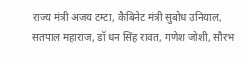राज्य मंत्री अजय टम्टा, कैबिनेट मंत्री सुबोध उनियाल, सतपाल महाराज, डॉ धन सिंह रावत, गणेश जोशी, सौरभ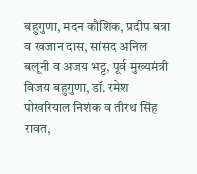बहुगुणा, मदन कौशिक, प्रदीप बत्रा व खजान दास, सांसद अनिल बलूनी व अजय भट्ट, पूर्व मुख्यमंत्री विजय बहुगुणा, डॉ. रमेश पोखरियाल निशंक व तीरथ सिंह रावत,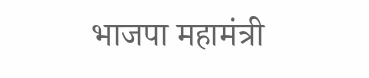भाजपा महामंत्री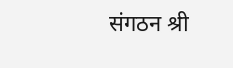संगठन श्री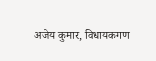अजेय कुमार, विधायकगण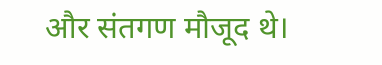और संतगण मौजूद थे।